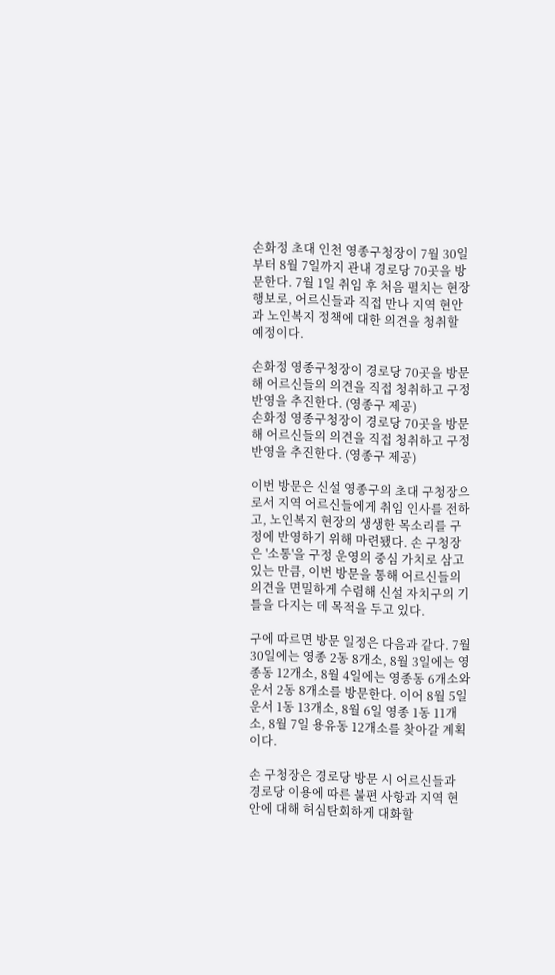손화정 초대 인천 영종구청장이 7월 30일부터 8월 7일까지 관내 경로당 70곳을 방문한다. 7월 1일 취임 후 처음 펼치는 현장 행보로, 어르신들과 직접 만나 지역 현안과 노인복지 정책에 대한 의견을 청취할 예정이다.

손화정 영종구청장이 경로당 70곳을 방문해 어르신들의 의견을 직접 청취하고 구정 반영을 추진한다. (영종구 제공)
손화정 영종구청장이 경로당 70곳을 방문해 어르신들의 의견을 직접 청취하고 구정 반영을 추진한다. (영종구 제공)

이번 방문은 신설 영종구의 초대 구청장으로서 지역 어르신들에게 취임 인사를 전하고, 노인복지 현장의 생생한 목소리를 구정에 반영하기 위해 마련됐다. 손 구청장은 '소통'을 구정 운영의 중심 가치로 삼고 있는 만큼, 이번 방문을 통해 어르신들의 의견을 면밀하게 수렴해 신설 자치구의 기틀을 다지는 데 목적을 두고 있다.

구에 따르면 방문 일정은 다음과 같다. 7월 30일에는 영종 2동 8개소, 8월 3일에는 영종동 12개소, 8월 4일에는 영종동 6개소와 운서 2동 8개소를 방문한다. 이어 8월 5일 운서 1동 13개소, 8월 6일 영종 1동 11개소, 8월 7일 용유동 12개소를 찾아갈 계획이다.

손 구청장은 경로당 방문 시 어르신들과 경로당 이용에 따른 불편 사항과 지역 현안에 대해 허심탄회하게 대화할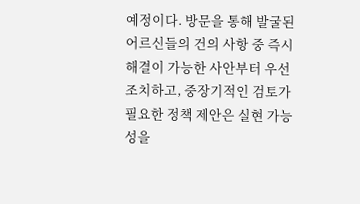예정이다. 방문을 통해 발굴된 어르신들의 건의 사항 중 즉시 해결이 가능한 사안부터 우선 조치하고, 중장기적인 검토가 필요한 정책 제안은 실현 가능성을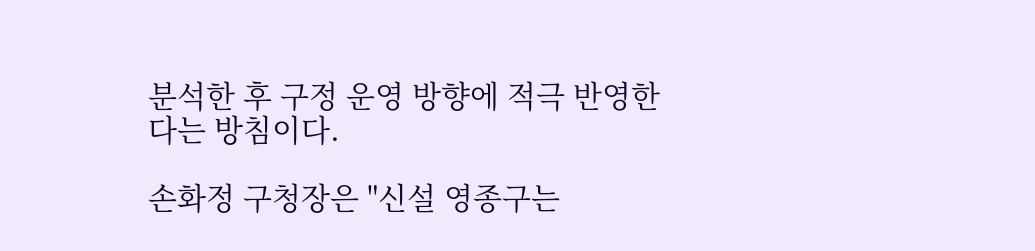분석한 후 구정 운영 방향에 적극 반영한다는 방침이다.

손화정 구청장은 "신설 영종구는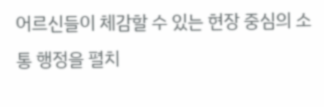어르신들이 체감할 수 있는 현장 중심의 소통 행정을 펼치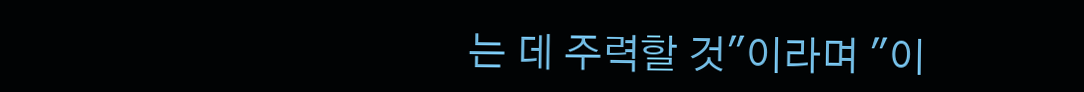는 데 주력할 것"이라며 "이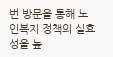번 방문을 통해 노인복지 정책의 실효성을 높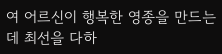여 어르신이 행복한 영종을 만드는 데 최선을 다하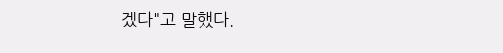겠다"고 말했다.